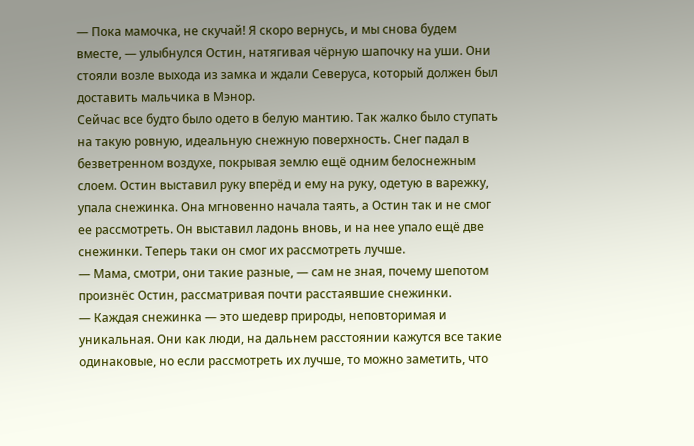— Пока мамочка, не скучай! Я скоро вернусь, и мы снова будем вместе, — улыбнулся Остин, натягивая чёрную шапочку на уши. Они стояли возле выхода из замка и ждали Северуса, который должен был доставить мальчика в Мэнор.
Сейчас все будто было одето в белую мантию. Так жалко было ступать на такую ровную, идеальную снежную поверхность. Снег падал в безветренном воздухе, покрывая землю ещё одним белоснежным слоем. Остин выставил руку вперёд и ему на руку, одетую в варежку, упала снежинка. Она мгновенно начала таять, а Остин так и не смог ее рассмотреть. Он выставил ладонь вновь, и на нее упало ещё две снежинки. Теперь таки он смог их рассмотреть лучше.
— Мама, смотри, они такие разные, — сам не зная, почему шепотом произнёс Остин, рассматривая почти расстаявшие снежинки.
— Каждая снежинка — это шедевр природы, неповторимая и уникальная. Они как люди, на дальнем расстоянии кажутся все такие одинаковые, но если рассмотреть их лучше, то можно заметить, что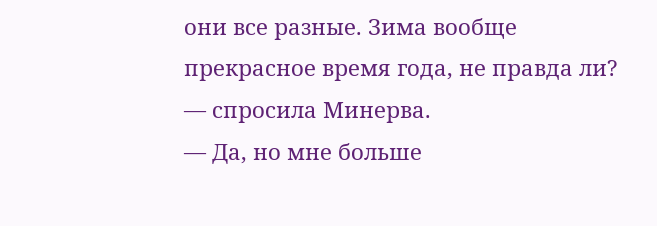они все разные. Зима вообще прекрасное время года, не правда ли? — спросила Минерва.
— Да, но мне больше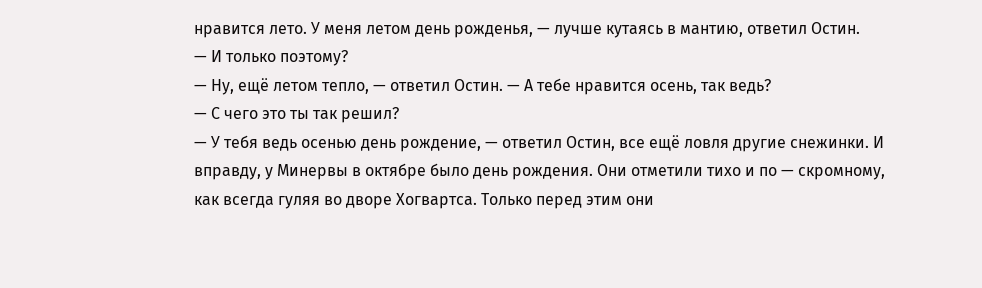нравится лето. У меня летом день рожденья, — лучше кутаясь в мантию, ответил Остин.
— И только поэтому?
— Ну, ещё летом тепло, — ответил Остин. — А тебе нравится осень, так ведь?
— С чего это ты так решил?
— У тебя ведь осенью день рождение, — ответил Остин, все ещё ловля другие снежинки. И вправду, у Минервы в октябре было день рождения. Они отметили тихо и по — скромному, как всегда гуляя во дворе Хогвартса. Только перед этим они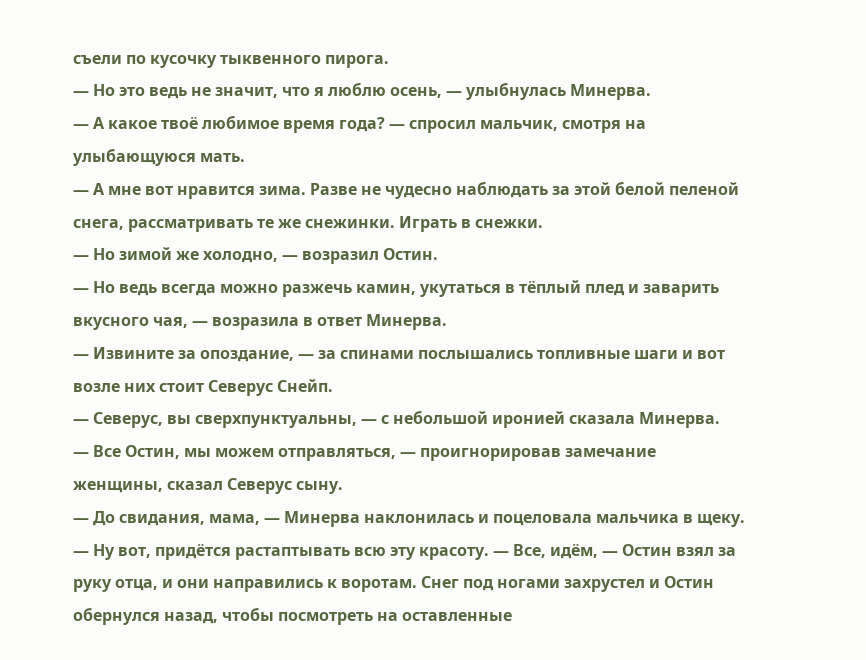съели по кусочку тыквенного пирога.
— Но это ведь не значит, что я люблю осень, — улыбнулась Минерва.
— А какое твоё любимое время года? — спросил мальчик, смотря на улыбающуюся мать.
— А мне вот нравится зима. Разве не чудесно наблюдать за этой белой пеленой снега, рассматривать те же снежинки. Играть в снежки.
— Но зимой же холодно, — возразил Остин.
— Но ведь всегда можно разжечь камин, укутаться в тёплый плед и заварить вкусного чая, — возразила в ответ Минерва.
— Извините за опоздание, — за спинами послышались топливные шаги и вот возле них стоит Северус Снейп.
— Северус, вы сверхпунктуальны, — с небольшой иронией сказала Минерва.
— Все Остин, мы можем отправляться, — проигнорировав замечание женщины, сказал Северус сыну.
— До свидания, мама, — Минерва наклонилась и поцеловала мальчика в щеку. — Ну вот, придётся растаптывать всю эту красоту. — Все, идём, — Остин взял за руку отца, и они направились к воротам. Снег под ногами захрустел и Остин обернулся назад, чтобы посмотреть на оставленные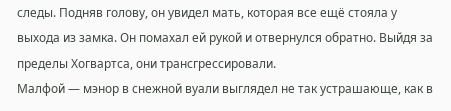следы. Подняв голову, он увидел мать, которая все ещё стояла у выхода из замка. Он помахал ей рукой и отвернулся обратно. Выйдя за пределы Хогвартса, они трансгрессировали.
Малфой — мэнор в снежной вуали выглядел не так устрашающе, как в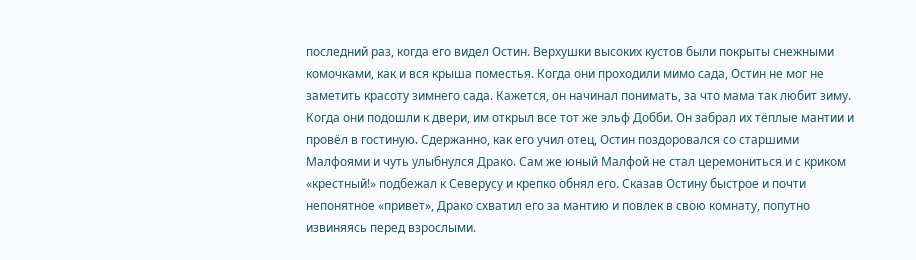последний раз, когда его видел Остин. Верхушки высоких кустов были покрыты снежными комочками, как и вся крыша поместья. Когда они проходили мимо сада, Остин не мог не заметить красоту зимнего сада. Кажется, он начинал понимать, за что мама так любит зиму.
Когда они подошли к двери, им открыл все тот же эльф Добби. Он забрал их тёплые мантии и провёл в гостиную. Сдержанно, как его учил отец, Остин поздоровался со старшими Малфоями и чуть улыбнулся Драко. Сам же юный Малфой не стал церемониться и с криком «крестный!» подбежал к Северусу и крепко обнял его. Сказав Остину быстрое и почти непонятное «привет», Драко схватил его за мантию и повлек в свою комнату, попутно извиняясь перед взрослыми.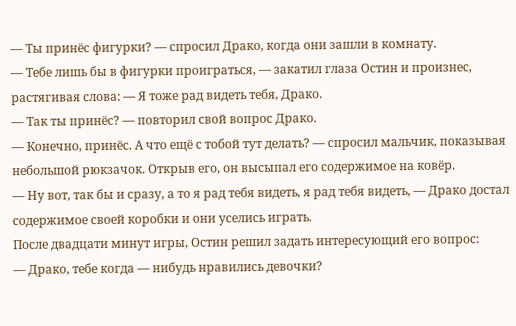— Ты принёс фигурки? — спросил Драко, когда они зашли в комнату.
— Тебе лишь бы в фигурки проиграться, — закатил глаза Остин и произнес, растягивая слова: — Я тоже рад видеть тебя, Драко.
— Так ты принёс? — повторил свой вопрос Драко.
— Конечно, принёс. А что ещё с тобой тут делать? — спросил мальчик, показывая небольшой рюкзачок. Открыв его, он высыпал его содержимое на ковёр.
— Ну вот, так бы и сразу, а то я рад тебя видеть, я рад тебя видеть, — Драко достал содержимое своей коробки и они уселись играть.
После двадцати минут игры, Остин решил задать интересующий его вопрос:
— Драко, тебе когда — нибудь нравились девочки?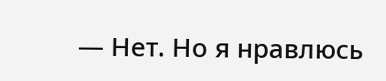— Нет. Но я нравлюсь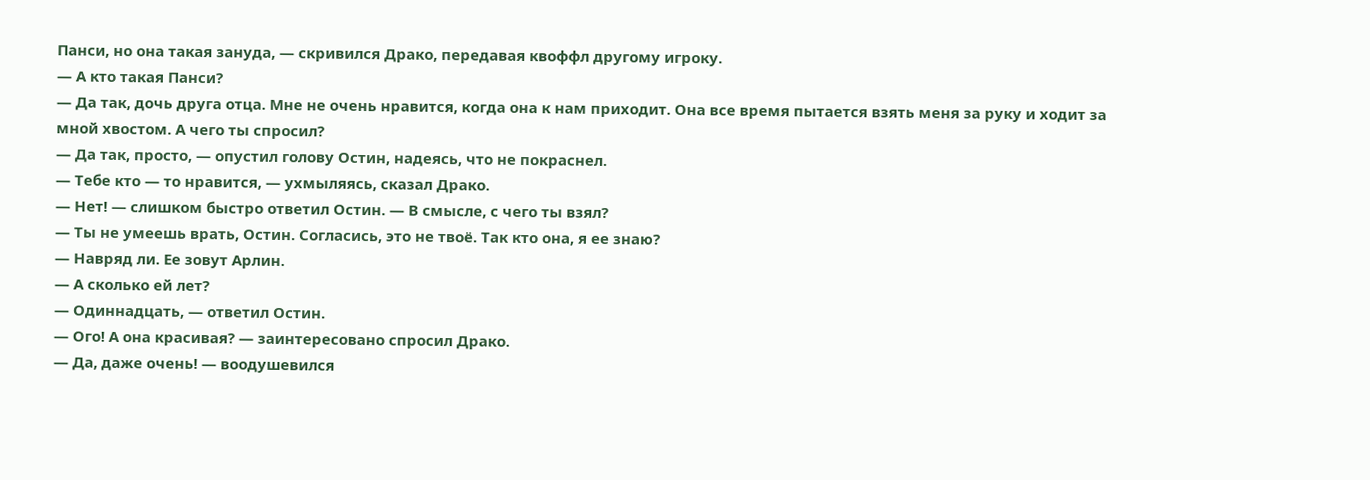Панси, но она такая зануда, — скривился Драко, передавая квоффл другому игроку.
— А кто такая Панси?
— Да так, дочь друга отца. Мне не очень нравится, когда она к нам приходит. Она все время пытается взять меня за руку и ходит за мной хвостом. А чего ты спросил?
— Да так, просто, — опустил голову Остин, надеясь, что не покраснел.
— Тебе кто — то нравится, — ухмыляясь, сказал Драко.
— Нет! — слишком быстро ответил Остин. — В смысле, с чего ты взял?
— Ты не умеешь врать, Остин. Согласись, это не твоё. Так кто она, я ее знаю?
— Навряд ли. Ее зовут Арлин.
— А сколько ей лет?
— Одиннадцать, — ответил Остин.
— Ого! А она красивая? — заинтересовано спросил Драко.
— Да, даже очень! — воодушевился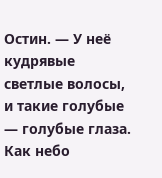Остин. — У неё кудрявые светлые волосы, и такие голубые — голубые глаза. Как небо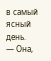в самый ясный день.
— Она,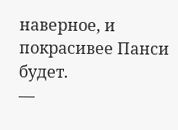наверное, и покрасивее Панси будет.
—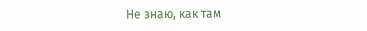Не знаю, как там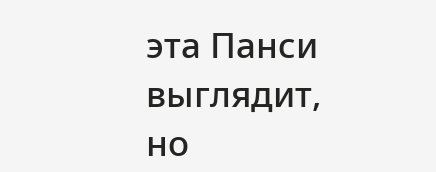эта Панси выглядит, но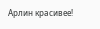Арлин красивее!